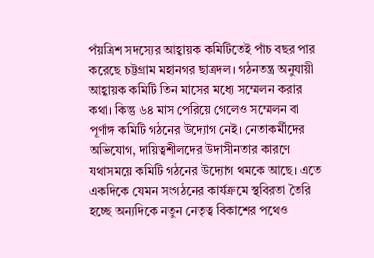পঁয়ত্রিশ সদস্যের আহ্বায়ক কমিটিতেই পাঁচ বছর পার করেছে চট্টগ্রাম মহানগর ছাত্রদল। গঠনতন্ত্র অনুযায়ী আহ্বায়ক কমিটি তিন মাসের মধ্যে সম্মেলন করার কথা। কিন্তু ৬৪ মাস পেরিয়ে গেলেও সম্মেলন বা পূর্ণাঙ্গ কমিটি গঠনের উদ্যোগ নেই। নেতাকর্মীদের অভিযোগ, দায়িত্বশীলদের উদাসীনতার কারণে যথাসময়ে কমিটি গঠনের উদ্যোগ থমকে আছে। এতে একদিকে যেমন সংগঠনের কার্যক্রমে স্থবিরতা তৈরি হচ্ছে অন্যদিকে নতুন নেতৃত্ব বিকাশের পথেও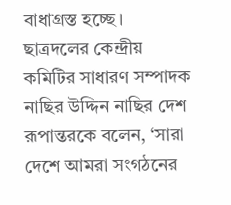বাধাগ্রস্ত হচ্ছে।
ছাত্রদলের কেন্দ্রীয় কমিটির সাধারণ সম্পাদক নাছির উদ্দিন নাছির দেশ রূপান্তরকে বলেন, ‘সারা দেশে আমরা সংগঠনের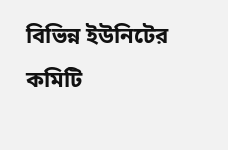বিভিন্ন ইউনিটের কমিটি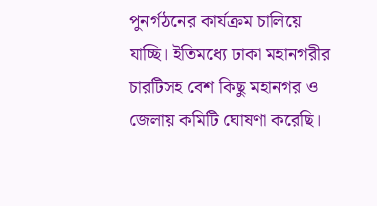পুনর্গঠনের কার্যক্রম চালিয়ে যাচ্ছি। ইতিমধ্যে ঢাকা মহানগরীর চারটিসহ বেশ কিছু মহানগর ও জেলায় কমিটি ঘোষণা করেছি।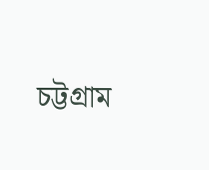চট্টগ্রাম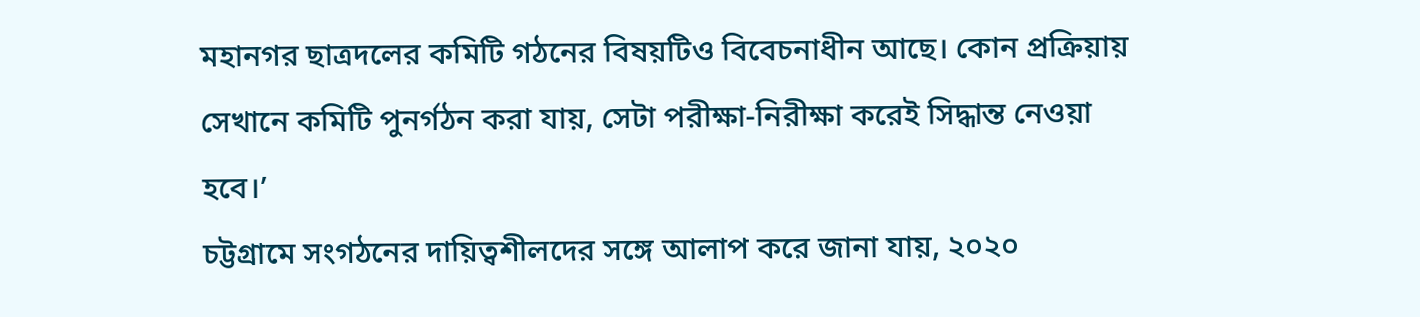মহানগর ছাত্রদলের কমিটি গঠনের বিষয়টিও বিবেচনাধীন আছে। কোন প্রক্রিয়ায় সেখানে কমিটি পুনর্গঠন করা যায়, সেটা পরীক্ষা-নিরীক্ষা করেই সিদ্ধান্ত নেওয়া হবে।’
চট্টগ্রামে সংগঠনের দায়িত্বশীলদের সঙ্গে আলাপ করে জানা যায়, ২০২০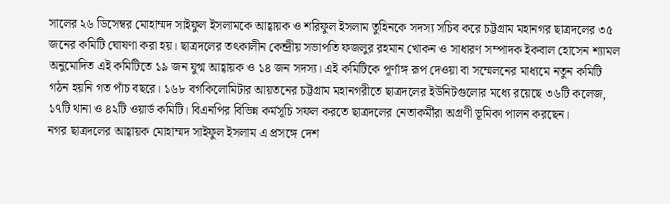সালের ২৬ ডিসেম্বর মোহাম্মদ সাইফুল ইসলামকে আহ্বায়ক ও শরিফুল ইসলাম তুহিনকে সদস্য সচিব করে চট্টগ্রাম মহানগর ছাত্রদলের ৩৫ জনের কমিটি ঘোষণা করা হয়। ছাত্রদলের তৎকালীন কেন্দ্রীয় সভাপতি ফজলুর রহমান খোকন ও সাধারণ সম্পাদক ইকবাল হোসেন শ্যামল অনুমোদিত এই কমিটিতে ১৯ জন যুগ্ম আহ্বায়ক ও ১৪ জন সদস্য। এই কমিটিকে পূর্ণাঙ্গ রূপ দেওয়া বা সম্মেলনের মাধ্যমে নতুন কমিটি গঠন হয়নি গত পাঁচ বছরে। ১৬৮ বর্গকিলোমিটার আয়তনের চট্টগ্রাম মহানগরীতে ছাত্রদলের ইউনিটগুলোর মধ্যে রয়েছে ৩৬টি কলেজ, ১৭টি থানা ও ৪২টি ওয়ার্ড কমিটি। বিএনপির বিভিন্ন কর্মসূচি সফল করতে ছাত্রদলের নেতাকর্মীরা অগ্রণী ভূমিকা পালন করছেন।
নগর ছাত্রদলের আহ্বায়ক মোহাম্মদ সাইফুল ইসলাম এ প্রসঙ্গে দেশ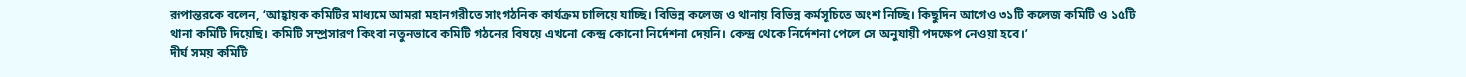রূপান্তরকে বলেন, ‘আহ্বায়ক কমিটির মাধ্যমে আমরা মহানগরীতে সাংগঠনিক কার্যক্রম চালিয়ে যাচ্ছি। বিভিন্ন কলেজ ও থানায় বিভিন্ন কর্মসূচিতে অংশ নিচ্ছি। কিছুদিন আগেও ৩১টি কলেজ কমিটি ও ১৫টি থানা কমিটি দিয়েছি। কমিটি সম্প্রসারণ কিংবা নতুনভাবে কমিটি গঠনের বিষয়ে এখনো কেন্দ্র কোনো নির্দেশনা দেয়নি। কেন্দ্র থেকে নির্দেশনা পেলে সে অনুযায়ী পদক্ষেপ নেওয়া হবে।’
দীর্ঘ সময় কমিটি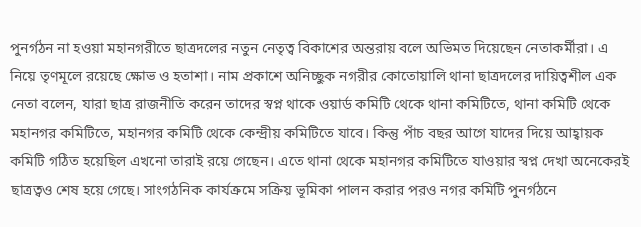পুনর্গঠন না হওয়া মহানগরীতে ছাত্রদলের নতুন নেতৃত্ব বিকাশের অন্তরায় বলে অভিমত দিয়েছেন নেতাকর্মীরা। এ নিয়ে তৃণমূলে রয়েছে ক্ষোভ ও হতাশা। নাম প্রকাশে অনিচ্ছুক নগরীর কোতোয়ালি থানা ছাত্রদলের দায়িত্বশীল এক নেতা বলেন, যারা ছাত্র রাজনীতি করেন তাদের স্বপ্ন থাকে ওয়ার্ড কমিটি থেকে থানা কমিটিতে, থানা কমিটি থেকে মহানগর কমিটিতে, মহানগর কমিটি থেকে কেন্দ্রীয় কমিটিতে যাবে। কিন্তু পাঁচ বছর আগে যাদের দিয়ে আহ্বায়ক কমিটি গঠিত হয়েছিল এখনো তারাই রয়ে গেছেন। এতে থানা থেকে মহানগর কমিটিতে যাওয়ার স্বপ্ন দেখা অনেকেরই ছাত্রত্বও শেষ হয়ে গেছে। সাংগঠনিক কার্যক্রমে সক্রিয় ভূমিকা পালন করার পরও নগর কমিটি পুনর্গঠনে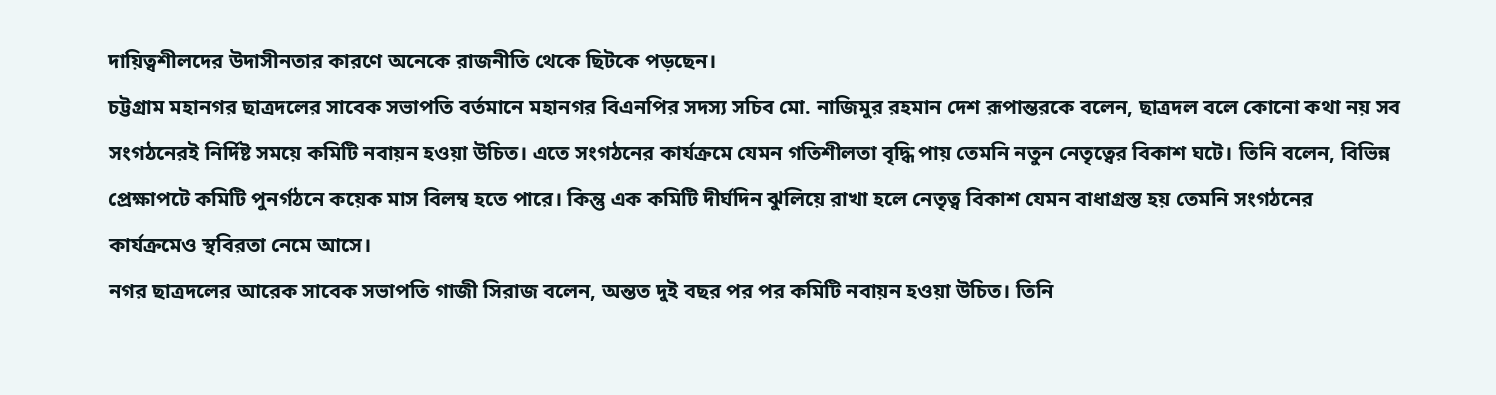দায়িত্বশীলদের উদাসীনতার কারণে অনেকে রাজনীতি থেকে ছিটকে পড়ছেন।
চট্টগ্রাম মহানগর ছাত্রদলের সাবেক সভাপতি বর্তমানে মহানগর বিএনপির সদস্য সচিব মো. নাজিমুর রহমান দেশ রূপান্তরকে বলেন, ছাত্রদল বলে কোনো কথা নয় সব সংগঠনেরই নির্দিষ্ট সময়ে কমিটি নবায়ন হওয়া উচিত। এতে সংগঠনের কার্যক্রমে যেমন গতিশীলতা বৃদ্ধি পায় তেমনি নতুন নেতৃত্বের বিকাশ ঘটে। তিনি বলেন, বিভিন্ন প্রেক্ষাপটে কমিটি পুনর্গঠনে কয়েক মাস বিলম্ব হতে পারে। কিন্তু এক কমিটি দীর্ঘদিন ঝুলিয়ে রাখা হলে নেতৃত্ব বিকাশ যেমন বাধাগ্রস্ত হয় তেমনি সংগঠনের কার্যক্রমেও স্থবিরতা নেমে আসে।
নগর ছাত্রদলের আরেক সাবেক সভাপতি গাজী সিরাজ বলেন, অন্তত দুই বছর পর পর কমিটি নবায়ন হওয়া উচিত। তিনি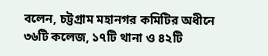বলেন, চট্টগ্রাম মহানগর কমিটির অধীনে ৩৬টি কলেজ, ১৭টি থানা ও ৪২টি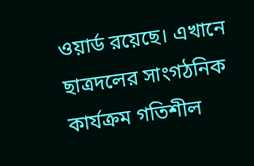ওয়ার্ড রয়েছে। এখানে ছাত্রদলের সাংগঠনিক কার্যক্রম গতিশীল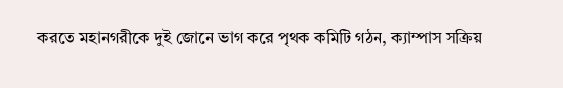করতে মহানগরীকে দুই জোনে ভাগ করে পৃথক কমিটি গঠন, ক্যাম্পাস সক্রিয়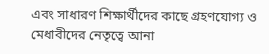এবং সাধারণ শিক্ষার্থীদের কাছে গ্রহণযোগ্য ও মেধাবীদের নেতৃত্বে আনা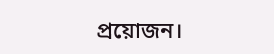প্রয়োজন।